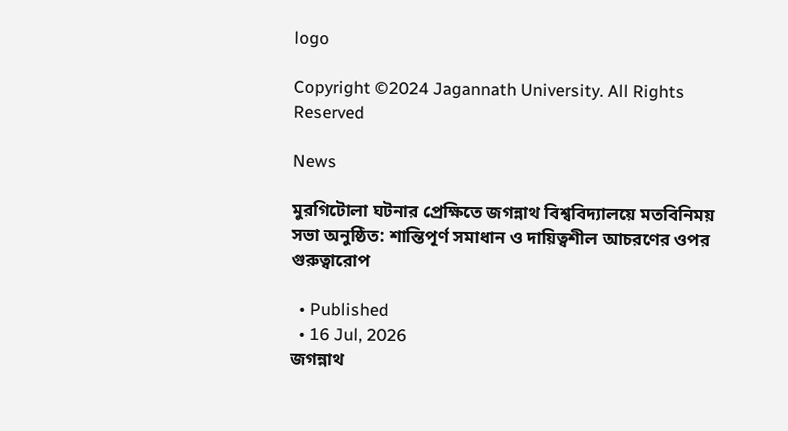logo

Copyright ©2024 Jagannath University. All Rights Reserved

News

মুরগিটোলা ঘটনার প্রেক্ষিতে জগন্নাথ বিশ্ববিদ্যালয়ে মতবিনিময় সভা অনুষ্ঠিত: শান্তিপূর্ণ সমাধান ও দায়িত্বশীল আচরণের ওপর গুরুত্বারোপ

  • Published
  • 16 Jul, 2026
জগন্নাথ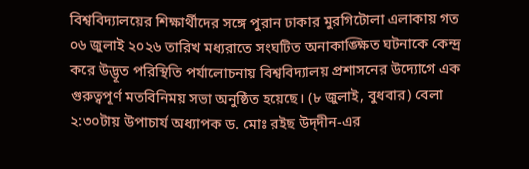বিশ্ববিদ্যালয়ের শিক্ষার্থীদের সঙ্গে পুরান ঢাকার মুরগিটোলা এলাকায় গত ০৬ জুলাই ২০২৬ তারিখ মধ্যরাতে সংঘটিত অনাকাঙ্ক্ষিত ঘটনাকে কেন্দ্র করে উদ্ভূত পরিস্থিতি পর্যালোচনায় বিশ্ববিদ্যালয় প্রশাসনের উদ্যোগে এক গুরুত্বপূর্ণ মতবিনিময় সভা অনুষ্ঠিত হয়েছে। (৮ জুলাই, বুধবার) বেলা ২:৩০টায় উপাচার্য অধ্যাপক ড. মোঃ রইছ উদ্‌দীন-এর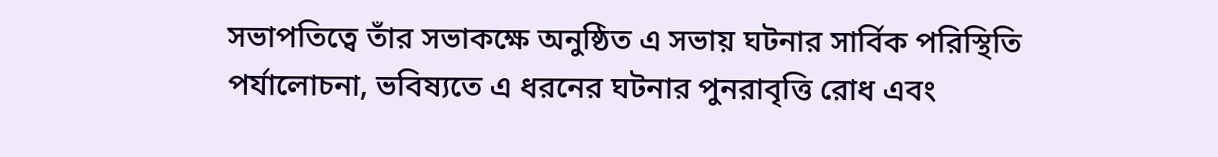সভাপতিত্বে তাঁর সভাকক্ষে অনুষ্ঠিত এ সভায় ঘটনার সার্বিক পরিস্থিতি পর্যালোচনা, ভবিষ্যতে এ ধরনের ঘটনার পুনরাবৃত্তি রোধ এবং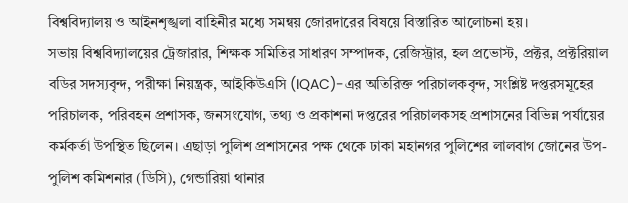বিশ্ববিদ্যালয় ও আইনশৃঙ্খলা বাহিনীর মধ্যে সমন্বয় জোরদারের বিষয়ে বিস্তারিত আলোচনা হয়।
সভায় বিশ্ববিদ্যালয়ের ট্রেজারার, শিক্ষক সমিতির সাধারণ সম্পাদক, রেজিস্ট্রার, হল প্রভোস্ট, প্রক্টর, প্রক্টরিয়াল বডির সদস্যবৃন্দ, পরীক্ষা নিয়ন্ত্রক, আইকিউএসি (IQAC)-এর অতিরিক্ত পরিচালকবৃন্দ, সংশ্লিষ্ট দপ্তরসমূহের পরিচালক, পরিবহন প্রশাসক, জনসংযোগ, তথ্য ও প্রকাশনা দপ্তরের পরিচালকসহ প্রশাসনের বিভিন্ন পর্যায়ের কর্মকর্তা উপস্থিত ছিলেন। এছাড়া পুলিশ প্রশাসনের পক্ষ থেকে ঢাকা মহানগর পুলিশের লালবাগ জোনের উপ-পুলিশ কমিশনার (ডিসি), গেন্ডারিয়া থানার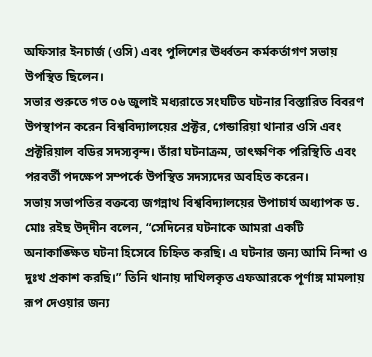অফিসার ইনচার্জ (ওসি) এবং পুলিশের ঊর্ধ্বতন কর্মকর্তাগণ সভায় উপস্থিত ছিলেন।
সভার শুরুতে গত ০৬ জুলাই মধ্যরাতে সংঘটিত ঘটনার বিস্তারিত বিবরণ উপস্থাপন করেন বিশ্ববিদ্যালয়ের প্রক্টর, গেন্ডারিয়া থানার ওসি এবং প্রক্টরিয়াল বডির সদস্যবৃন্দ। তাঁরা ঘটনাক্রম, তাৎক্ষণিক পরিস্থিতি এবং পরবর্তী পদক্ষেপ সম্পর্কে উপস্থিত সদস্যদের অবহিত করেন।
সভায় সভাপতির বক্তব্যে জগন্নাথ বিশ্ববিদ্যালয়ের উপাচার্য অধ্যাপক ড. মোঃ রইছ উদ্‌দীন বলেন, “সেদিনের ঘটনাকে আমরা একটি অনাকাঙ্ক্ষিত ঘটনা হিসেবে চিহ্নিত করছি। এ ঘটনার জন্য আমি নিন্দা ও দুঃখ প্রকাশ করছি।” তিনি থানায় দাখিলকৃত এফআরকে পূর্ণাঙ্গ মামলায় রূপ দেওয়ার জন্য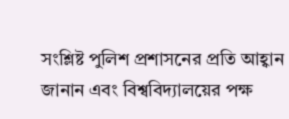সংশ্লিষ্ট পুলিশ প্রশাসনের প্রতি আহ্বান জানান এবং বিশ্ববিদ্যালয়ের পক্ষ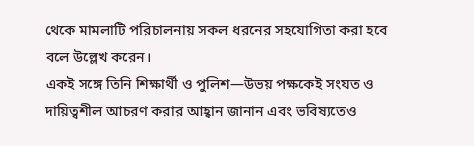থেকে মামলাটি পরিচালনায় সকল ধরনের সহযোগিতা করা হবে বলে উল্লেখ করেন।
একই সঙ্গে তিনি শিক্ষার্থী ও পুলিশ—উভয় পক্ষকেই সংযত ও দায়িত্বশীল আচরণ করার আহ্বান জানান এবং ভবিষ্যতেও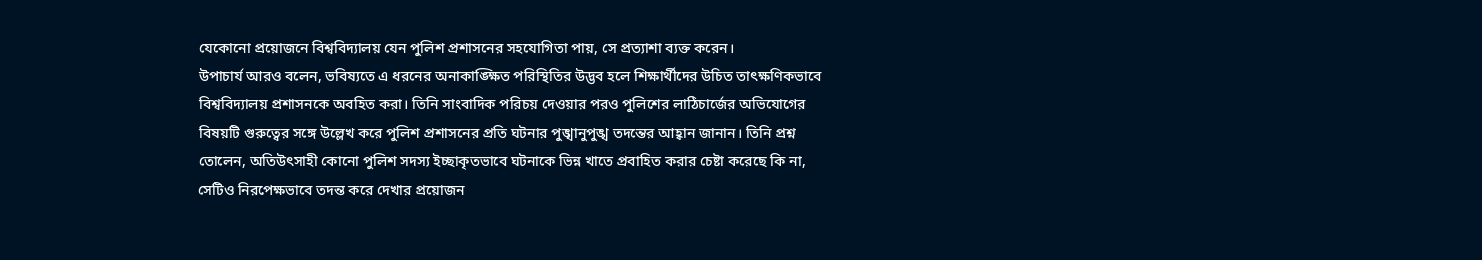যেকোনো প্রয়োজনে বিশ্ববিদ্যালয় যেন পুলিশ প্রশাসনের সহযোগিতা পায়, সে প্রত্যাশা ব্যক্ত করেন।
উপাচার্য আরও বলেন, ভবিষ্যতে এ ধরনের অনাকাঙ্ক্ষিত পরিস্থিতির উদ্ভব হলে শিক্ষার্থীদের উচিত তাৎক্ষণিকভাবে বিশ্ববিদ্যালয় প্রশাসনকে অবহিত করা। তিনি সাংবাদিক পরিচয় দেওয়ার পরও পুলিশের লাঠিচার্জের অভিযোগের বিষয়টি গুরুত্বের সঙ্গে উল্লেখ করে পুলিশ প্রশাসনের প্রতি ঘটনার পুঙ্খানুপুঙ্খ তদন্তের আহ্বান জানান। তিনি প্রশ্ন তোলেন, অতিউৎসাহী কোনো পুলিশ সদস্য ইচ্ছাকৃতভাবে ঘটনাকে ভিন্ন খাতে প্রবাহিত করার চেষ্টা করেছে কি না, সেটিও নিরপেক্ষভাবে তদন্ত করে দেখার প্রয়োজন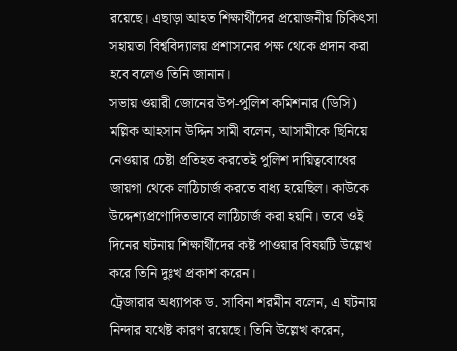রয়েছে। এছাড়া আহত শিক্ষার্থীদের প্রয়োজনীয় চিকিৎসা সহায়তা বিশ্ববিদ্যালয় প্রশাসনের পক্ষ থেকে প্রদান করা হবে বলেও তিনি জানান।
সভায় ওয়ারী জোনের উপ-পুলিশ কমিশনার (ডিসি) মল্লিক আহসান উদ্দিন সামী বলেন, আসামীকে ছিনিয়ে নেওয়ার চেষ্টা প্রতিহত করতেই পুলিশ দায়িত্ববোধের জায়গা থেকে লাঠিচার্জ করতে বাধ্য হয়েছিল। কাউকে উদ্দেশ্যপ্রণোদিতভাবে লাঠিচার্জ করা হয়নি। তবে ওই দিনের ঘটনায় শিক্ষার্থীদের কষ্ট পাওয়ার বিষয়টি উল্লেখ করে তিনি দুঃখ প্রকাশ করেন।
ট্রেজারার অধ্যাপক ড. সাবিনা শরমীন বলেন, এ ঘটনায় নিন্দার যথেষ্ট কারণ রয়েছে। তিনি উল্লেখ করেন,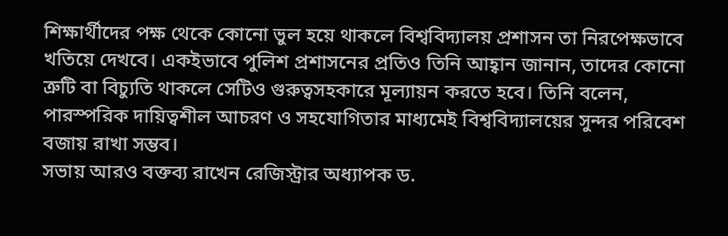শিক্ষার্থীদের পক্ষ থেকে কোনো ভুল হয়ে থাকলে বিশ্ববিদ্যালয় প্রশাসন তা নিরপেক্ষভাবে খতিয়ে দেখবে। একইভাবে পুলিশ প্রশাসনের প্রতিও তিনি আহ্বান জানান, তাদের কোনো ত্রুটি বা বিচ্যুতি থাকলে সেটিও গুরুত্বসহকারে মূল্যায়ন করতে হবে। তিনি বলেন, পারস্পরিক দায়িত্বশীল আচরণ ও সহযোগিতার মাধ্যমেই বিশ্ববিদ্যালয়ের সুন্দর পরিবেশ বজায় রাখা সম্ভব।
সভায় আরও বক্তব্য রাখেন রেজিস্ট্রার অধ্যাপক ড.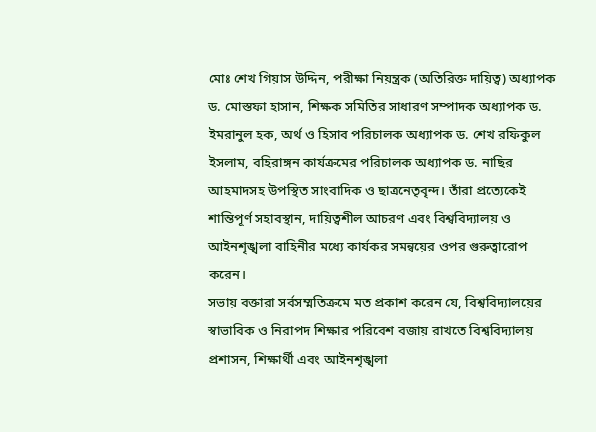মোঃ শেখ গিয়াস উদ্দিন, পরীক্ষা নিয়ন্ত্রক (অতিরিক্ত দায়িত্ব) অধ্যাপক ড. মোস্তফা হাসান, শিক্ষক সমিতির সাধারণ সম্পাদক অধ্যাপক ড. ইমরানুল হক, অর্থ ও হিসাব পরিচালক অধ্যাপক ড. শেখ রফিকুল ইসলাম, বহিরাঙ্গন কার্যক্রমের পরিচালক অধ্যাপক ড. নাছির আহমাদসহ উপস্থিত সাংবাদিক ও ছাত্রনেতৃবৃন্দ। তাঁরা প্রত্যেকেই শান্তিপূর্ণ সহাবস্থান, দায়িত্বশীল আচরণ এবং বিশ্ববিদ্যালয় ও আইনশৃঙ্খলা বাহিনীর মধ্যে কার্যকর সমন্বয়ের ওপর গুরুত্বারোপ করেন।
সভায় বক্তারা সর্বসম্মতিক্রমে মত প্রকাশ করেন যে, বিশ্ববিদ্যালয়ের স্বাভাবিক ও নিরাপদ শিক্ষার পরিবেশ বজায় রাখতে বিশ্ববিদ্যালয় প্রশাসন, শিক্ষার্থী এবং আইনশৃঙ্খলা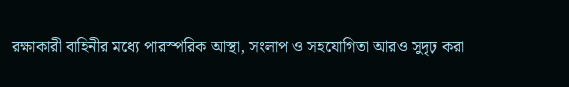রক্ষাকারী বাহিনীর মধ্যে পারস্পরিক আস্থা, সংলাপ ও সহযোগিতা আরও সুদৃঢ় করা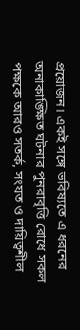প্রয়োজন। একই সঙ্গে ভবিষ্যতে এ ধরনের অনাকাঙ্ক্ষিত ঘটনার পুনরাবৃত্তি রোধে সকল পক্ষকে আরও সতর্ক, সংযত ও দায়িত্বশীল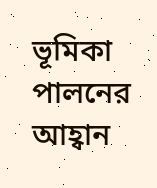ভূমিকা পালনের আহ্বান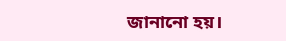জানানো হয়।